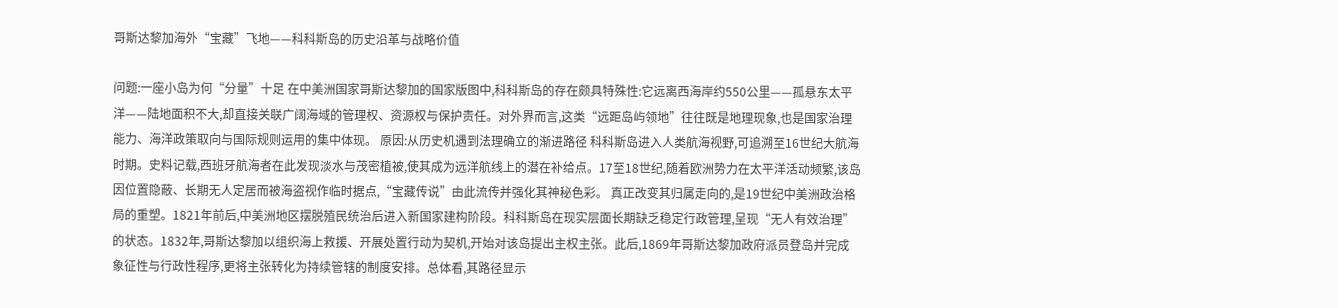哥斯达黎加海外“宝藏”飞地——科科斯岛的历史沿革与战略价值

问题:一座小岛为何“分量”十足 在中美洲国家哥斯达黎加的国家版图中,科科斯岛的存在颇具特殊性:它远离西海岸约550公里——孤悬东太平洋——陆地面积不大,却直接关联广阔海域的管理权、资源权与保护责任。对外界而言,这类“远距岛屿领地”往往既是地理现象,也是国家治理能力、海洋政策取向与国际规则运用的集中体现。 原因:从历史机遇到法理确立的渐进路径 科科斯岛进入人类航海视野,可追溯至16世纪大航海时期。史料记载,西班牙航海者在此发现淡水与茂密植被,使其成为远洋航线上的潜在补给点。17至18世纪,随着欧洲势力在太平洋活动频繁,该岛因位置隐蔽、长期无人定居而被海盗视作临时据点,“宝藏传说”由此流传并强化其神秘色彩。 真正改变其归属走向的,是19世纪中美洲政治格局的重塑。1821年前后,中美洲地区摆脱殖民统治后进入新国家建构阶段。科科斯岛在现实层面长期缺乏稳定行政管理,呈现“无人有效治理”的状态。1832年,哥斯达黎加以组织海上救援、开展处置行动为契机,开始对该岛提出主权主张。此后,1869年哥斯达黎加政府派员登岛并完成象征性与行政性程序,更将主张转化为持续管辖的制度安排。总体看,其路径显示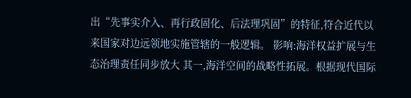出“先事实介入、再行政固化、后法理巩固”的特征,符合近代以来国家对边远领地实施管辖的一般逻辑。 影响:海洋权益扩展与生态治理责任同步放大 其一,海洋空间的战略性拓展。根据现代国际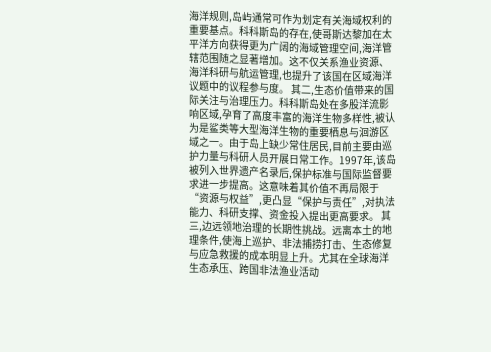海洋规则,岛屿通常可作为划定有关海域权利的重要基点。科科斯岛的存在,使哥斯达黎加在太平洋方向获得更为广阔的海域管理空间,海洋管辖范围随之显著增加。这不仅关系渔业资源、海洋科研与航运管理,也提升了该国在区域海洋议题中的议程参与度。 其二,生态价值带来的国际关注与治理压力。科科斯岛处在多股洋流影响区域,孕育了高度丰富的海洋生物多样性,被认为是鲨类等大型海洋生物的重要栖息与洄游区域之一。由于岛上缺少常住居民,目前主要由巡护力量与科研人员开展日常工作。1997年,该岛被列入世界遗产名录后,保护标准与国际监督要求进一步提高。这意味着其价值不再局限于“资源与权益”,更凸显“保护与责任”,对执法能力、科研支撑、资金投入提出更高要求。 其三,边远领地治理的长期性挑战。远离本土的地理条件,使海上巡护、非法捕捞打击、生态修复与应急救援的成本明显上升。尤其在全球海洋生态承压、跨国非法渔业活动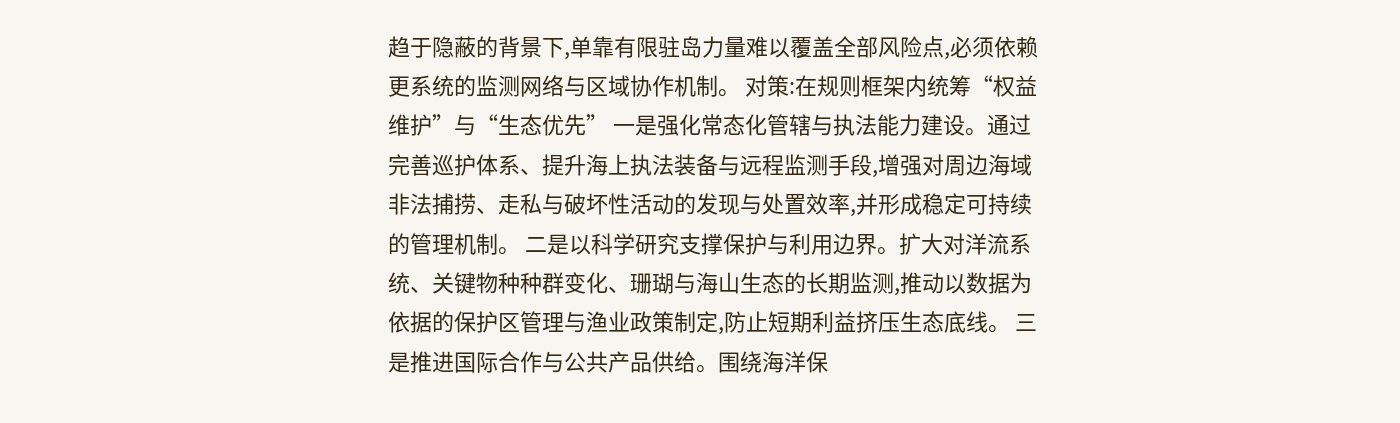趋于隐蔽的背景下,单靠有限驻岛力量难以覆盖全部风险点,必须依赖更系统的监测网络与区域协作机制。 对策:在规则框架内统筹“权益维护”与“生态优先” 一是强化常态化管辖与执法能力建设。通过完善巡护体系、提升海上执法装备与远程监测手段,增强对周边海域非法捕捞、走私与破坏性活动的发现与处置效率,并形成稳定可持续的管理机制。 二是以科学研究支撑保护与利用边界。扩大对洋流系统、关键物种种群变化、珊瑚与海山生态的长期监测,推动以数据为依据的保护区管理与渔业政策制定,防止短期利益挤压生态底线。 三是推进国际合作与公共产品供给。围绕海洋保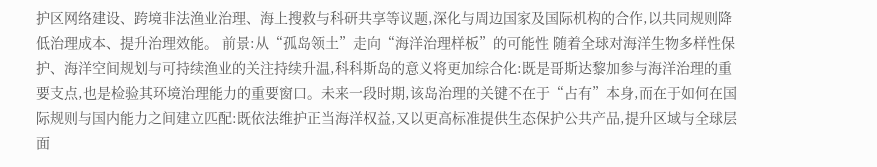护区网络建设、跨境非法渔业治理、海上搜救与科研共享等议题,深化与周边国家及国际机构的合作,以共同规则降低治理成本、提升治理效能。 前景:从“孤岛领土”走向“海洋治理样板”的可能性 随着全球对海洋生物多样性保护、海洋空间规划与可持续渔业的关注持续升温,科科斯岛的意义将更加综合化:既是哥斯达黎加参与海洋治理的重要支点,也是检验其环境治理能力的重要窗口。未来一段时期,该岛治理的关键不在于“占有”本身,而在于如何在国际规则与国内能力之间建立匹配:既依法维护正当海洋权益,又以更高标准提供生态保护公共产品,提升区域与全球层面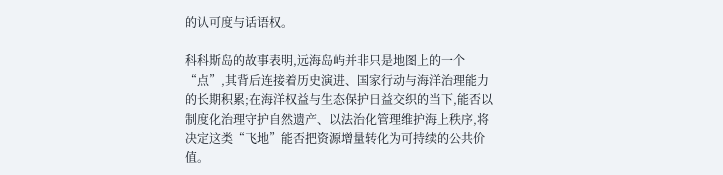的认可度与话语权。

科科斯岛的故事表明,远海岛屿并非只是地图上的一个“点”,其背后连接着历史演进、国家行动与海洋治理能力的长期积累;在海洋权益与生态保护日益交织的当下,能否以制度化治理守护自然遗产、以法治化管理维护海上秩序,将决定这类“飞地”能否把资源增量转化为可持续的公共价值。